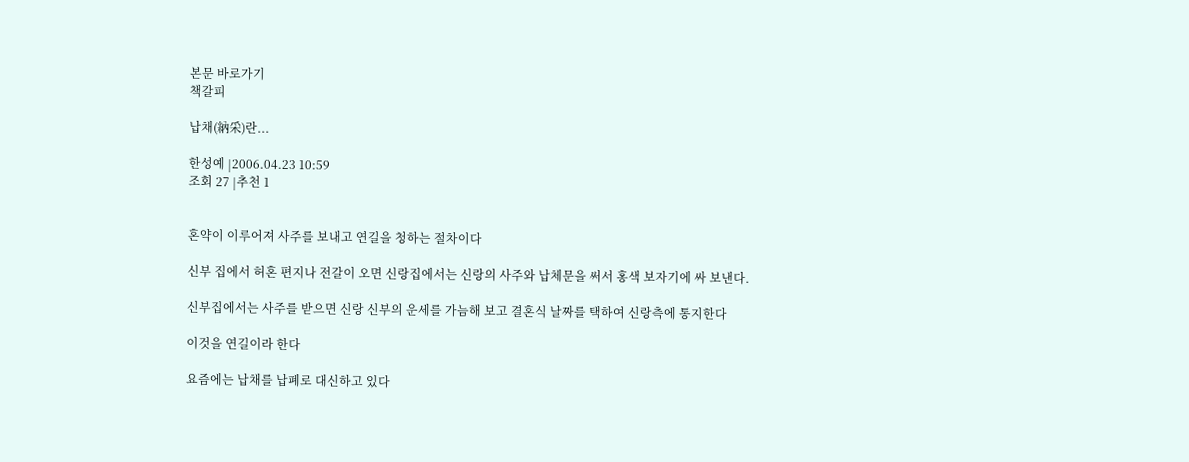본문 바로가기
책갈피

납채(納采)란...

한성예 |2006.04.23 10:59
조회 27 |추천 1


혼약이 이루어져 사주를 보내고 연길을 청하는 절차이다

신부 집에서 허혼 편지나 전갈이 오면 신랑집에서는 신랑의 사주와 납체문을 써서 홍색 보자기에 싸 보낸다.

신부집에서는 사주를 받으면 신랑 신부의 운세를 가늠해 보고 결혼식 날짜를 택하여 신랑측에 통지한다

이것을 연길이라 한다

요즘에는 납채를 납폐로 대신하고 있다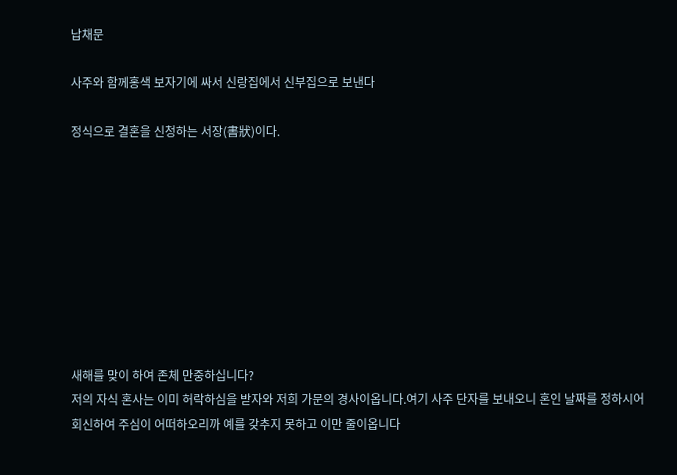납채문

사주와 함께홍색 보자기에 싸서 신랑집에서 신부집으로 보낸다

정식으로 결혼을 신청하는 서장(書狀)이다.









새해를 맞이 하여 존체 만중하십니다?
저의 자식 혼사는 이미 허락하심을 받자와 저희 가문의 경사이옵니다.여기 사주 단자를 보내오니 혼인 날짜를 정하시어 회신하여 주심이 어떠하오리까 예를 갖추지 못하고 이만 줄이옵니다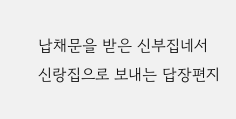납채문을 받은 신부집네서 신랑집으로 보내는 답장편지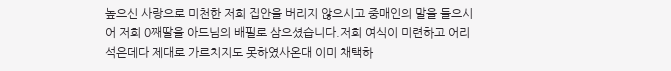높으신 사랑으로 미천한 저희 집안을 버리지 않으시고 중매인의 말을 들으시어 저희 0째딸을 아드님의 배필로 삼으셨습니다.저희 여식이 미련하고 어리석은데다 제대로 가르치지도 못하였사온대 이미 채택하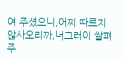여 주셨으니,어찌 따르지 않사오리까,너그러이 쌀펴주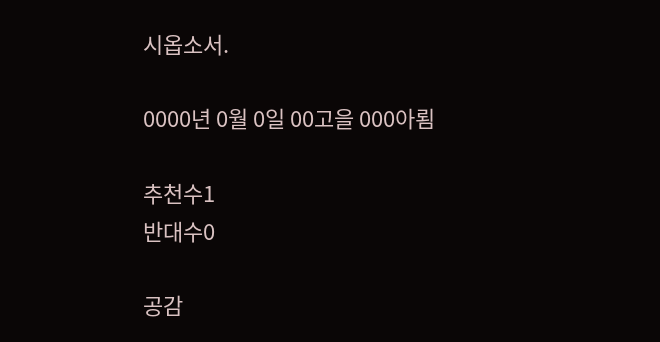시옵소서.

0000년 0월 0일 00고을 000아룀

추천수1
반대수0

공감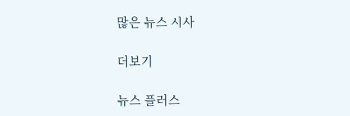많은 뉴스 시사

더보기

뉴스 플러스